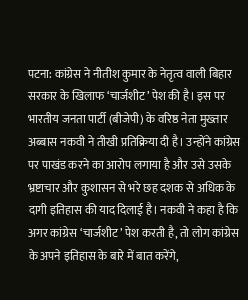पटना: कांग्रेस ने नीतीश कुमार के नेतृत्व वाली बिहार सरकार के खिलाफ ‘चार्जशीट’ पेश की है। इस पर भारतीय जनता पार्टी (बीजेपी) के वरिष्ठ नेता मुख्तार अब्बास नकवी ने तीखी प्रतिक्रिया दी है। उन्होंने कांग्रेस पर पाखंड करने का आरोप लगाया है और उसे उसके भ्रष्टाचार और कुशासन से भरे छह दशक से अधिक के दागी इतिहास की याद दिलाई है। नकवी ने कहा है कि अगर कांग्रेस ‘चार्जशीट’ पेश करती है, तो लोग कांग्रेस के अपने इतिहास के बारे में बात करेंगे,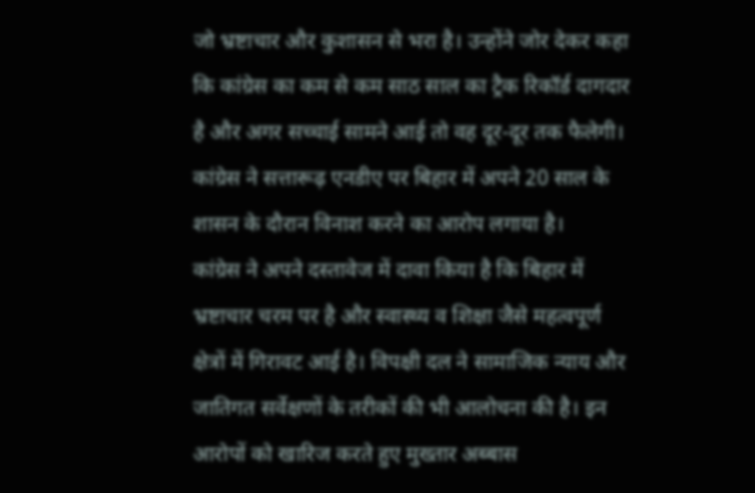जो भ्रष्टाचार और कुशासन से भरा है। उन्होंने जोर देकर कहा कि कांग्रेस का कम से कम साठ साल का ट्रैक रिकॉर्ड दागदार है और अगर सच्चाई सामने आई तो वह दूर-दूर तक फैलेगी। कांग्रेस ने सत्तारूढ़ एनडीए पर बिहार में अपने 20 साल के शासन के दौरान विनाश करने का आरोप लगाया है।
कांग्रेस ने अपने दस्तावेज में दावा किया है कि बिहार में भ्रष्टाचार चरम पर है और स्वास्थ्य व शिक्षा जैसे महत्वपूर्ण क्षेत्रों में गिरावट आई है। विपक्षी दल ने सामाजिक न्याय और जातिगत सर्वेक्षणों के तरीकों की भी आलोचना की है। इन आरोपों को खारिज करते हुए मुख्तार अब्बास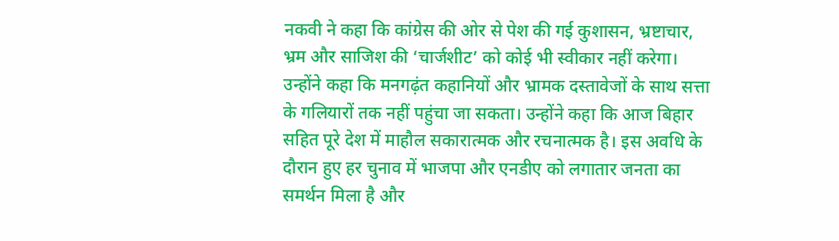नकवी ने कहा कि कांग्रेस की ओर से पेश की गई कुशासन, भ्रष्टाचार, भ्रम और साजिश की ‘चार्जशीट’ को कोई भी स्वीकार नहीं करेगा। उन्होंने कहा कि मनगढ़ंत कहानियों और भ्रामक दस्तावेजों के साथ सत्ता के गलियारों तक नहीं पहुंचा जा सकता। उन्होंने कहा कि आज बिहार सहित पूरे देश में माहौल सकारात्मक और रचनात्मक है। इस अवधि के दौरान हुए हर चुनाव में भाजपा और एनडीए को लगातार जनता का समर्थन मिला है और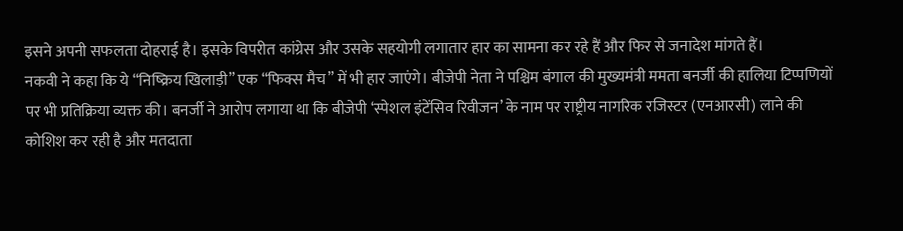इसने अपनी सफलता दोहराई है। इसके विपरीत कांग्रेस और उसके सहयोगी लगातार हार का सामना कर रहे हैं और फिर से जनादेश मांगते हैं।
नकवी ने कहा कि ये “निष्क्रिय खिलाड़ी” एक “फिक्स मैच” में भी हार जाएंगे। बीजेपी नेता ने पश्चिम बंगाल की मुख्यमंत्री ममता बनर्जी की हालिया टिप्पणियों पर भी प्रतिक्रिया व्यक्त की। बनर्जी ने आरोप लगाया था कि बीजेपी ‘स्पेशल इंटेंसिव रिवीजन’ के नाम पर राष्ट्रीय नागरिक रजिस्टर (एनआरसी) लाने की कोशिश कर रही है और मतदाता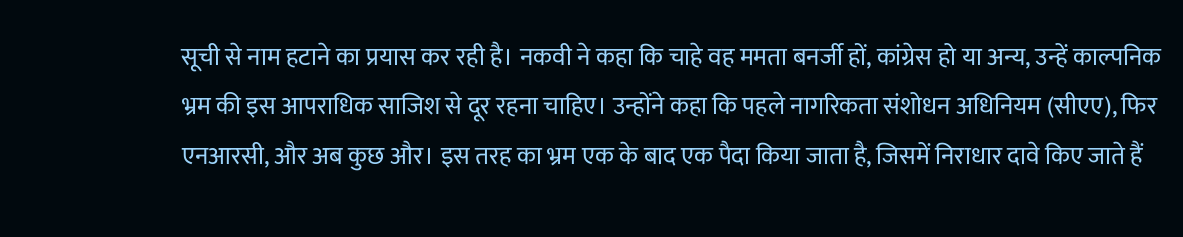सूची से नाम हटाने का प्रयास कर रही है। नकवी ने कहा कि चाहे वह ममता बनर्जी हों, कांग्रेस हो या अन्य, उन्हें काल्पनिक भ्रम की इस आपराधिक साजिश से दूर रहना चाहिए। उन्होंने कहा कि पहले नागरिकता संशोधन अधिनियम (सीएए), फिर एनआरसी, और अब कुछ और। इस तरह का भ्रम एक के बाद एक पैदा किया जाता है, जिसमें निराधार दावे किए जाते हैं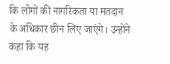कि लोगों की नागरिकता या मतदान के अधिकार छीन लिए जाएंगे। उन्होंने कहा कि यह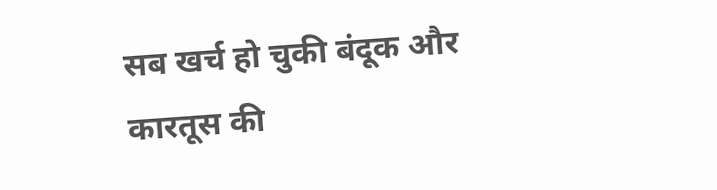सब खर्च हो चुकी बंदूक और कारतूस की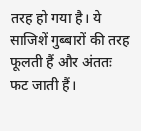तरह हो गया है। ये साजिशें गुब्बारों की तरह फूलती हैं और अंततः फट जाती हैं।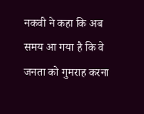नकवी ने कहा कि अब समय आ गया है कि वे जनता को गुमराह करना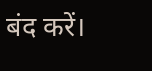बंद करें।